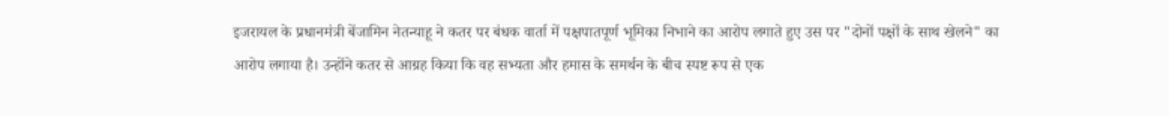इजरायल के प्रधानमंत्री बेंजामिन नेतन्याहू ने कतर पर बंधक वार्ता में पक्षपातपूर्ण भूमिका निभाने का आरोप लगाते हुए उस पर "दोनों पक्षों के साथ खेलने" का आरोप लगाया है। उन्होंने कतर से आग्रह किया कि वह सभ्यता और हमास के समर्थन के बीच स्पष्ट रूप से एक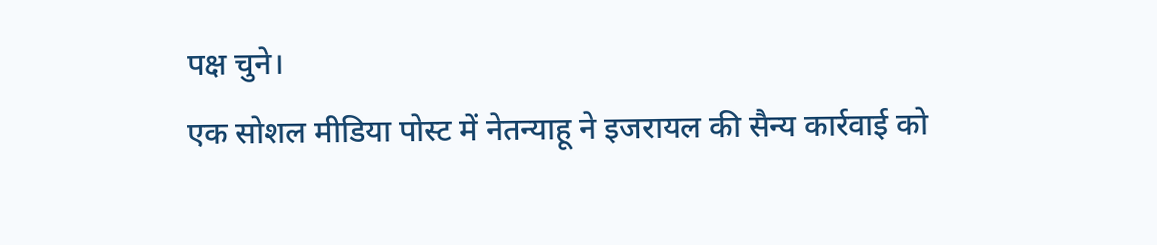पक्ष चुने।
एक सोशल मीडिया पोस्ट में नेतन्याहू ने इजरायल की सैन्य कार्रवाई को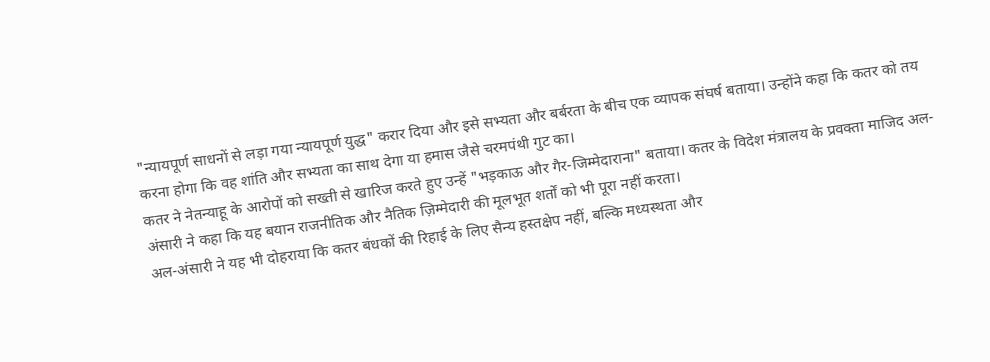"न्यायपूर्ण साधनों से लड़ा गया न्यायपूर्ण युद्ध" करार दिया और इसे सभ्यता और बर्बरता के बीच एक व्यापक संघर्ष बताया। उन्होंने कहा कि कतर को तय करना होगा कि वह शांति और सभ्यता का साथ देगा या हमास जैसे चरमपंथी गुट का।
कतर ने नेतन्याहू के आरोपों को सख्ती से खारिज करते हुए उन्हें "भड़काऊ और गैर-जिम्मेदाराना" बताया। कतर के विदेश मंत्रालय के प्रवक्ता माजिद अल-अंसारी ने कहा कि यह बयान राजनीतिक और नैतिक ज़िम्मेदारी की मूलभूत शर्तों को भी पूरा नहीं करता।
अल-अंसारी ने यह भी दोहराया कि कतर बंधकों की रिहाई के लिए सैन्य हस्तक्षेप नहीं, बल्कि मध्यस्थता और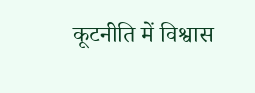कूटनीति में विश्वास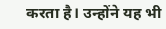करता है। उन्होंने यह भी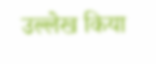उल्लेख किया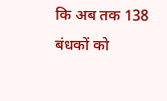कि अब तक 138 बंधकों को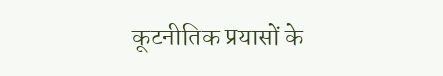कूटनीतिक प्रयासों के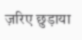ज़रिए छुड़ाया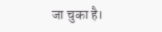जा चुका है।